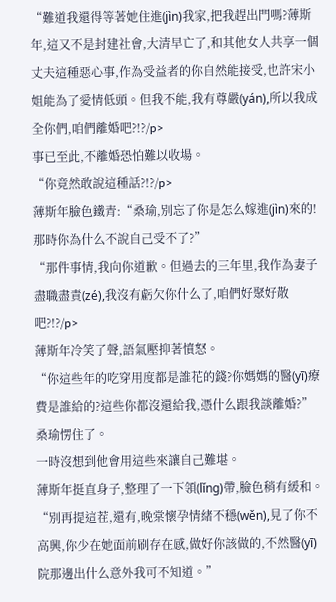“難道我還得等著她住進(jìn)我家,把我趕出門嗎?薄斯年,這又不是封建社會,大清早亡了,和其他女人共享一個丈夫這種惡心事,作為受益者的你自然能接受,也許宋小姐能為了愛情低頭。但我不能,我有尊嚴(yán),所以我成全你們,咱們離婚吧?!?/p>
事已至此,不離婚恐怕難以收場。
“你竟然敢說這種話?!?/p>
薄斯年臉色鐵青:“桑瑜,別忘了你是怎么嫁進(jìn)來的!那時你為什么不說自己受不了?”
“那件事情,我向你道歉。但過去的三年里,我作為妻子盡職盡責(zé),我沒有虧欠你什么了,咱們好聚好散吧?!?/p>
薄斯年冷笑了聲,語氣壓抑著憤怒。
“你這些年的吃穿用度都是誰花的錢?你媽媽的醫(yī)療費是誰給的?這些你都沒還給我,憑什么跟我談離婚?”
桑瑜愣住了。
一時沒想到他會用這些來讓自己難堪。
薄斯年挺直身子,整理了一下領(lǐng)帶,臉色稍有緩和。
“別再提這茬,還有,晚棠懷孕情緒不穩(wěn),見了你不高興,你少在她面前刷存在感,做好你該做的,不然醫(yī)院那邊出什么意外我可不知道。”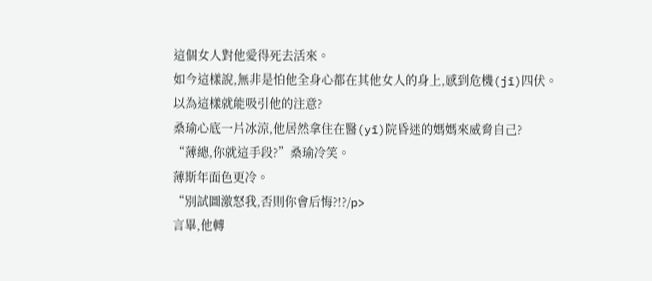這個女人對他愛得死去活來。
如今這樣說,無非是怕他全身心都在其他女人的身上,感到危機(jī)四伏。
以為這樣就能吸引他的注意?
桑瑜心底一片冰涼,他居然拿住在醫(yī)院昏迷的媽媽來威脅自己?
“薄總,你就這手段?”桑瑜冷笑。
薄斯年面色更冷。
“別試圖激怒我,否則你會后悔?!?/p>
言畢,他轉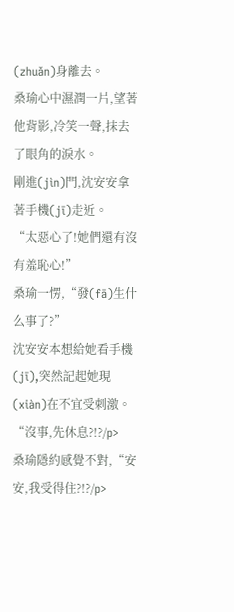(zhuǎn)身離去。
桑瑜心中濕潤一片,望著他背影,冷笑一聲,抹去了眼角的淚水。
剛進(jìn)門,沈安安拿著手機(jī)走近。
“太惡心了!她們還有沒有羞恥心!”
桑瑜一愣,“發(fā)生什么事了?”
沈安安本想給她看手機(jī),突然記起她現(xiàn)在不宜受刺激。
“沒事,先休息?!?/p>
桑瑜隱約感覺不對,“安安,我受得住?!?/p>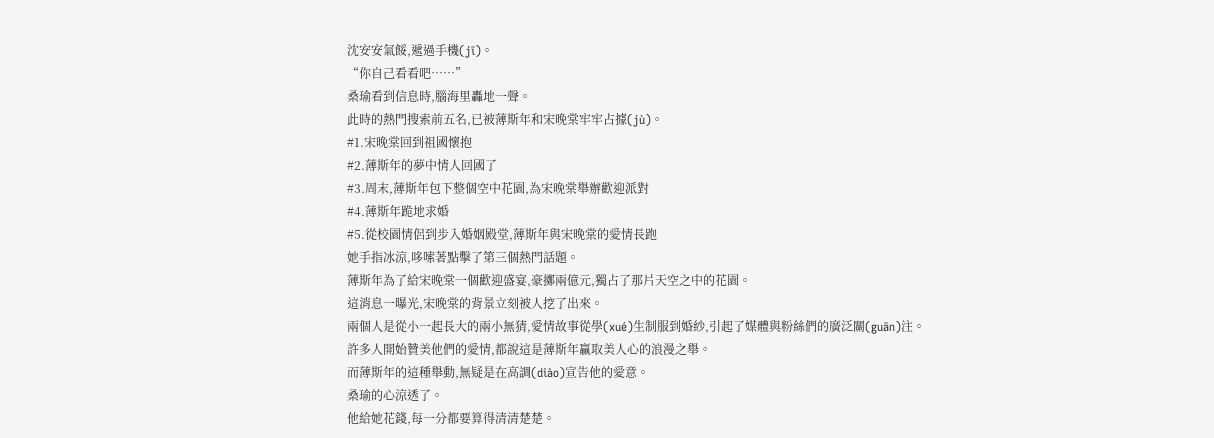沈安安氣餒,遞過手機(jī)。
“你自己看看吧……”
桑瑜看到信息時,腦海里轟地一聲。
此時的熱門搜索前五名,已被薄斯年和宋晚棠牢牢占據(jù)。
#1.宋晚棠回到祖國懷抱
#2.薄斯年的夢中情人回國了
#3.周末,薄斯年包下整個空中花園,為宋晚棠舉辦歡迎派對
#4.薄斯年跪地求婚
#5.從校園情侶到步入婚姻殿堂,薄斯年與宋晚棠的愛情長跑
她手指冰涼,哆嗦著點擊了第三個熱門話題。
薄斯年為了給宋晚棠一個歡迎盛宴,豪擲兩億元,獨占了那片天空之中的花園。
這消息一曝光,宋晚棠的背景立刻被人挖了出來。
兩個人是從小一起長大的兩小無猜,愛情故事從學(xué)生制服到婚紗,引起了媒體與粉絲們的廣泛關(guān)注。
許多人開始贊美他們的愛情,都說這是薄斯年贏取美人心的浪漫之舉。
而薄斯年的這種舉動,無疑是在高調(diào)宣告他的愛意。
桑瑜的心涼透了。
他給她花錢,每一分都要算得清清楚楚。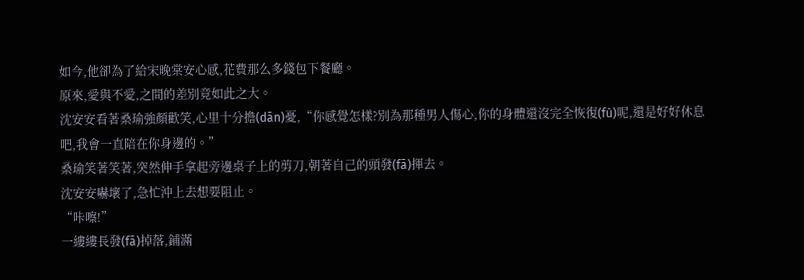如今,他卻為了給宋晚棠安心感,花費那么多錢包下餐廳。
原來,愛與不愛,之間的差別竟如此之大。
沈安安看著桑瑜強顏歡笑,心里十分擔(dān)憂,“你感覺怎樣?別為那種男人傷心,你的身體還沒完全恢復(fù)呢,還是好好休息吧,我會一直陪在你身邊的。”
桑瑜笑著笑著,突然伸手拿起旁邊桌子上的剪刀,朝著自己的頭發(fā)揮去。
沈安安嚇壞了,急忙沖上去想要阻止。
“咔嚓!”
一縷縷長發(fā)掉落,鋪滿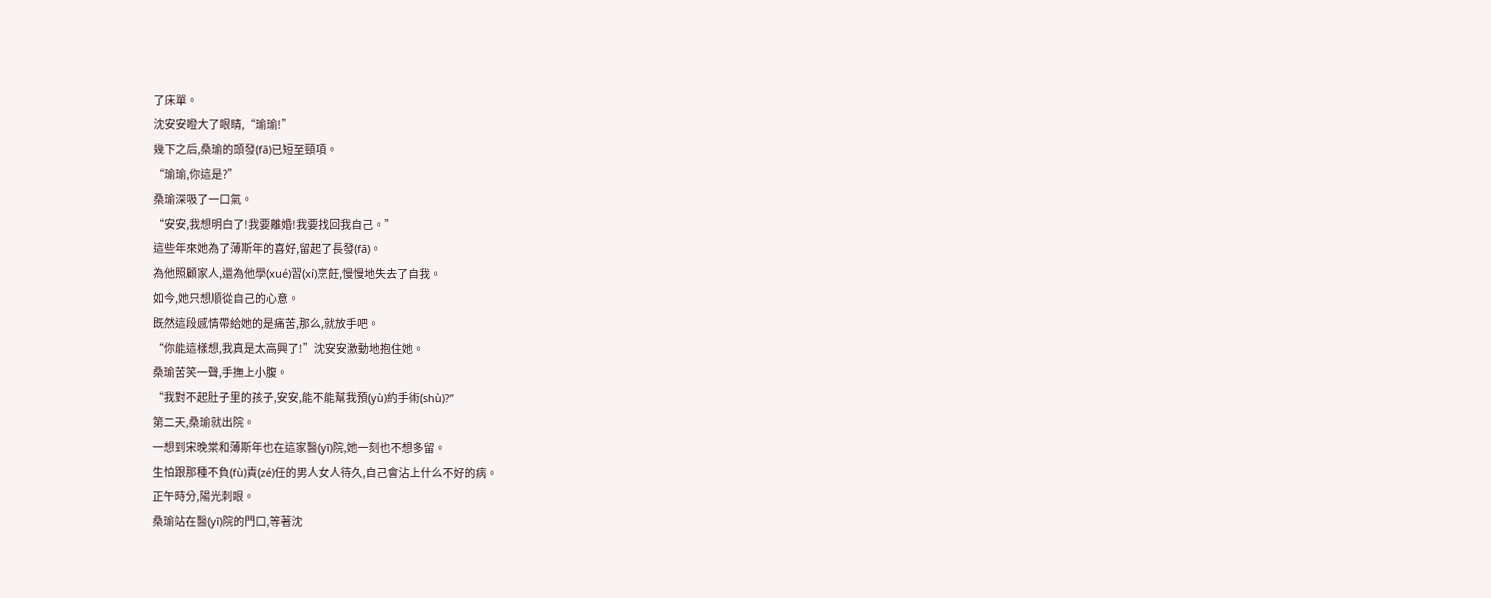了床單。
沈安安瞪大了眼睛,“瑜瑜!”
幾下之后,桑瑜的頭發(fā)已短至頸項。
“瑜瑜,你這是?”
桑瑜深吸了一口氣。
“安安,我想明白了!我要離婚!我要找回我自己。”
這些年來她為了薄斯年的喜好,留起了長發(fā)。
為他照顧家人,還為他學(xué)習(xí)烹飪,慢慢地失去了自我。
如今,她只想順從自己的心意。
既然這段感情帶給她的是痛苦,那么,就放手吧。
“你能這樣想,我真是太高興了!”沈安安激動地抱住她。
桑瑜苦笑一聲,手撫上小腹。
“我對不起肚子里的孩子,安安,能不能幫我預(yù)約手術(shù)?”
第二天,桑瑜就出院。
一想到宋晚棠和薄斯年也在這家醫(yī)院,她一刻也不想多留。
生怕跟那種不負(fù)責(zé)任的男人女人待久,自己會沾上什么不好的病。
正午時分,陽光刺眼。
桑瑜站在醫(yī)院的門口,等著沈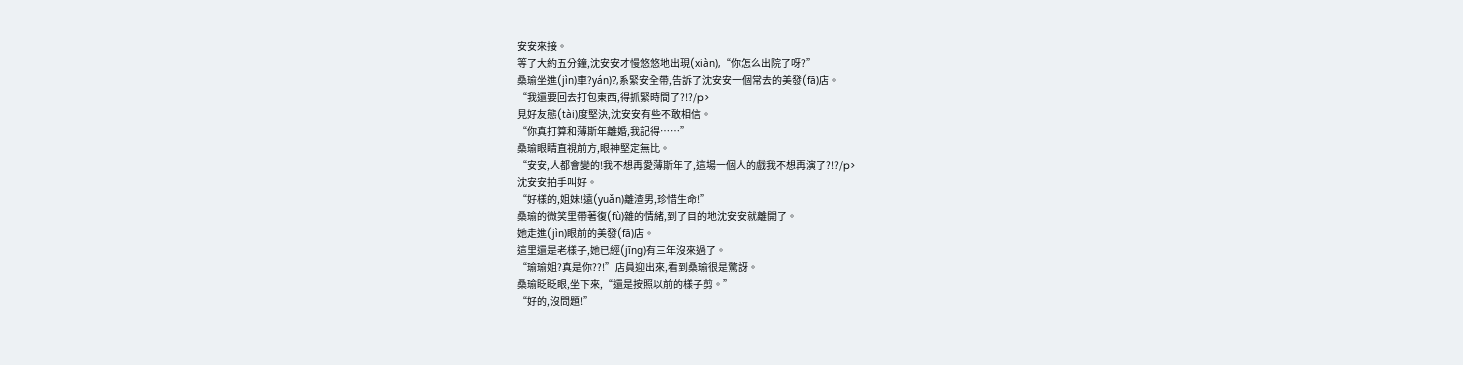安安來接。
等了大約五分鐘,沈安安才慢悠悠地出現(xiàn),“你怎么出院了呀?”
桑瑜坐進(jìn)車?yán)?,系緊安全帶,告訴了沈安安一個常去的美發(fā)店。
“我還要回去打包東西,得抓緊時間了?!?/p>
見好友態(tài)度堅決,沈安安有些不敢相信。
“你真打算和薄斯年離婚,我記得……”
桑瑜眼睛直視前方,眼神堅定無比。
“安安,人都會變的!我不想再愛薄斯年了,這場一個人的戲我不想再演了?!?/p>
沈安安拍手叫好。
“好樣的,姐妹!遠(yuǎn)離渣男,珍惜生命!”
桑瑜的微笑里帶著復(fù)雜的情緒,到了目的地沈安安就離開了。
她走進(jìn)眼前的美發(fā)店。
這里還是老樣子,她已經(jīng)有三年沒來過了。
“瑜瑜姐?真是你??!”店員迎出來,看到桑瑜很是驚訝。
桑瑜眨眨眼,坐下來,“還是按照以前的樣子剪。”
“好的,沒問題!”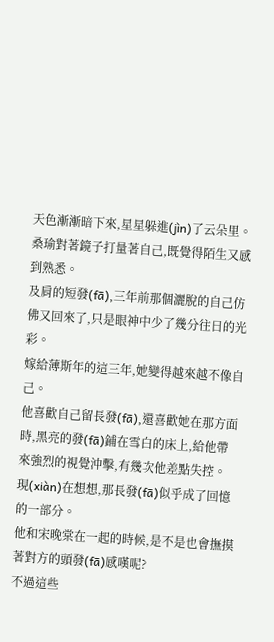天色漸漸暗下來,星星躲進(jìn)了云朵里。
桑瑜對著鏡子打量著自己,既覺得陌生又感到熟悉。
及肩的短發(fā),三年前那個灑脫的自己仿佛又回來了,只是眼神中少了幾分往日的光彩。
嫁給薄斯年的這三年,她變得越來越不像自己。
他喜歡自己留長發(fā),還喜歡她在那方面時,黑亮的發(fā)鋪在雪白的床上,給他帶來強烈的視覺沖擊,有幾次他差點失控。
現(xiàn)在想想,那長發(fā)似乎成了回憶的一部分。
他和宋晚棠在一起的時候,是不是也會撫摸著對方的頭發(fā)感嘆呢?
不過這些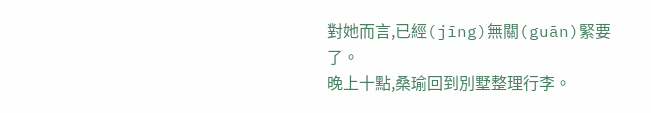對她而言,已經(jīng)無關(guān)緊要了。
晚上十點,桑瑜回到別墅整理行李。